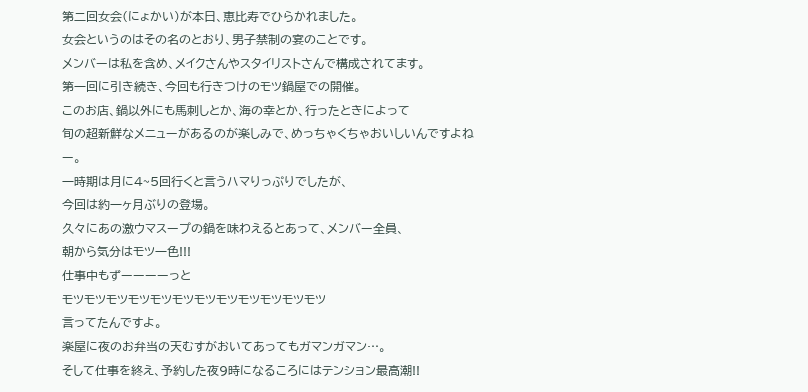第二回女会(にょかい)が本日、恵比寿でひらかれました。
女会というのはその名のとおり、男子禁制の宴のことです。
メンバーは私を含め、メイクさんやスタイリストさんで構成されてます。
第一回に引き続き、今回も行きつけのモツ鍋屋での開催。
このお店、鍋以外にも馬刺しとか、海の幸とか、行ったときによって
旬の超新鮮なメニューがあるのが楽しみで、めっちゃくちゃおいしいんですよねー。
一時期は月に4~5回行くと言うハマりっぷりでしたが、
今回は約一ヶ月ぶりの登場。
久々にあの激ウマスープの鍋を味わえるとあって、メンバー全員、
朝から気分はモツ一色!!!
仕事中もずーーーーっと
モツモツモツモツモツモツモツモツモツモツモツモツ
言ってたんですよ。
楽屋に夜のお弁当の天むすがおいてあってもガマンガマン…。
そして仕事を終え、予約した夜9時になるころにはテンション最高潮!!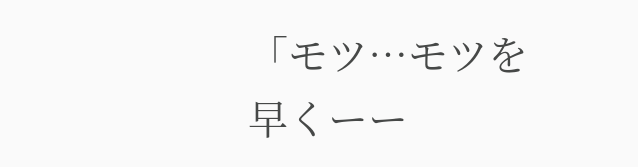「モツ…モツを早くーー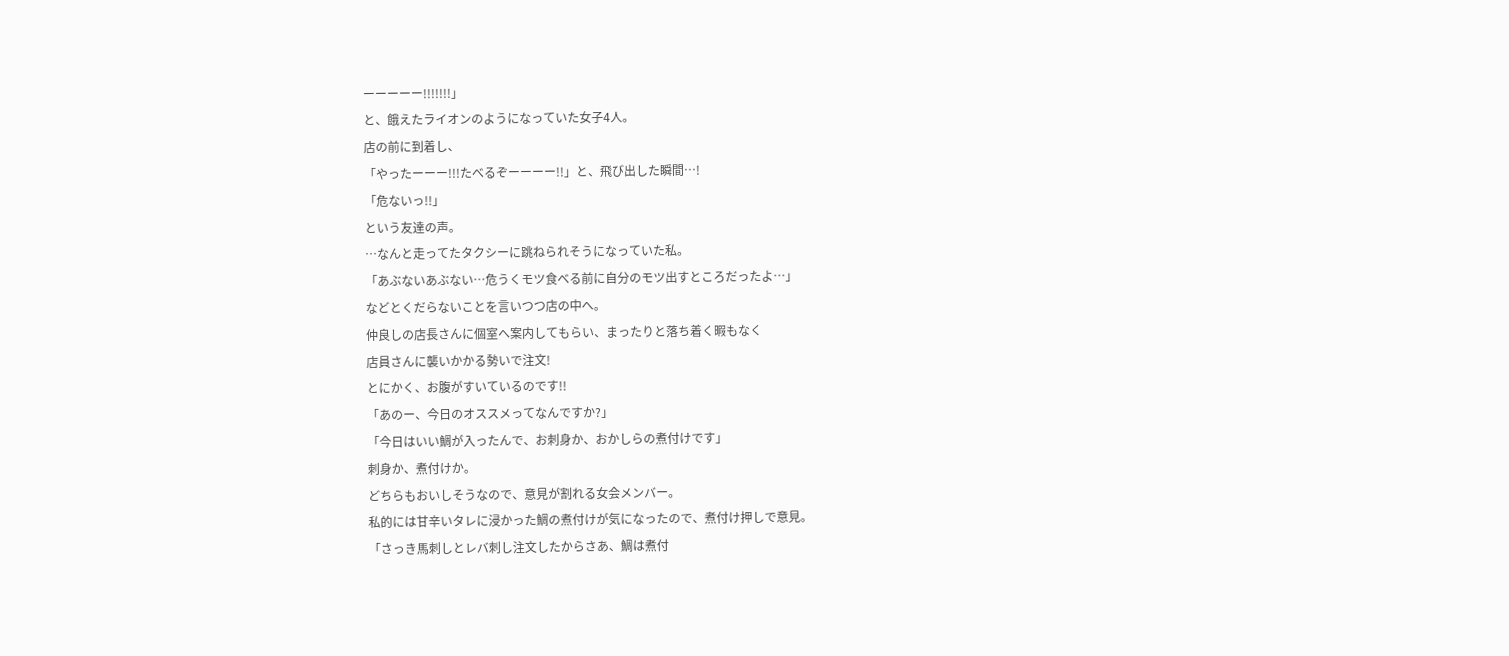ーーーーー!!!!!!!」
と、餓えたライオンのようになっていた女子4人。
店の前に到着し、
「やったーーー!!!たべるぞーーーー!!」と、飛び出した瞬間…!
「危ないっ!!」
という友達の声。
…なんと走ってたタクシーに跳ねられそうになっていた私。
「あぶないあぶない…危うくモツ食べる前に自分のモツ出すところだったよ…」
などとくだらないことを言いつつ店の中へ。
仲良しの店長さんに個室へ案内してもらい、まったりと落ち着く暇もなく
店員さんに襲いかかる勢いで注文!
とにかく、お腹がすいているのです!!
「あのー、今日のオススメってなんですか?」
「今日はいい鯛が入ったんで、お刺身か、おかしらの煮付けです」
刺身か、煮付けか。
どちらもおいしそうなので、意見が割れる女会メンバー。
私的には甘辛いタレに浸かった鯛の煮付けが気になったので、煮付け押しで意見。
「さっき馬刺しとレバ刺し注文したからさあ、鯛は煮付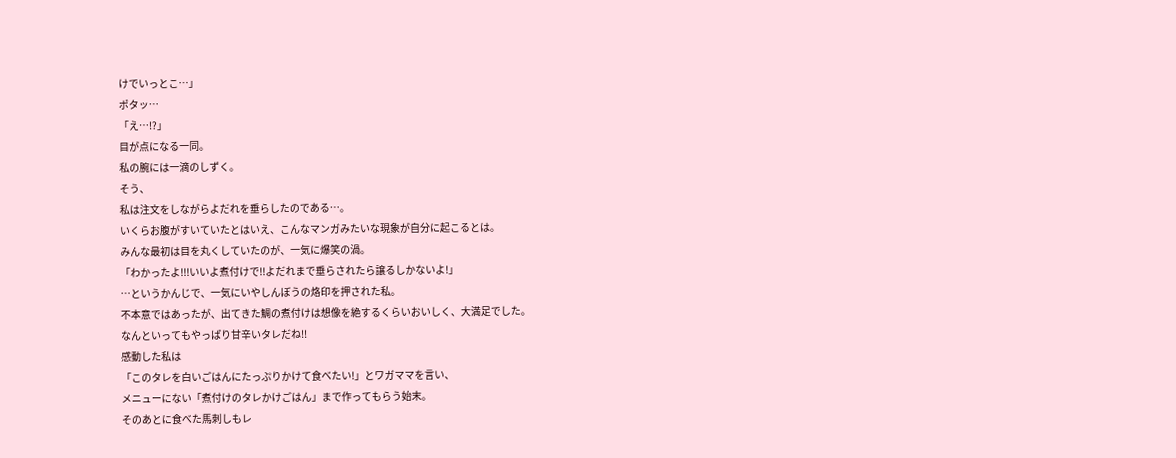けでいっとこ…」
ポタッ…
「え…!?」
目が点になる一同。
私の腕には一滴のしずく。
そう、
私は注文をしながらよだれを垂らしたのである…。
いくらお腹がすいていたとはいえ、こんなマンガみたいな現象が自分に起こるとは。
みんな最初は目を丸くしていたのが、一気に爆笑の渦。
「わかったよ!!!いいよ煮付けで!!よだれまで垂らされたら譲るしかないよ!」
…というかんじで、一気にいやしんぼうの烙印を押された私。
不本意ではあったが、出てきた鯛の煮付けは想像を絶するくらいおいしく、大満足でした。
なんといってもやっぱり甘辛いタレだね!!
感動した私は
「このタレを白いごはんにたっぷりかけて食べたい!」とワガママを言い、
メニューにない「煮付けのタレかけごはん」まで作ってもらう始末。
そのあとに食べた馬刺しもレ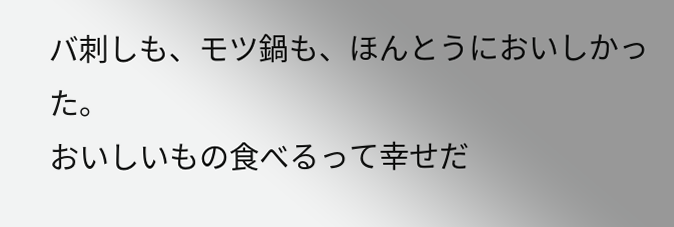バ刺しも、モツ鍋も、ほんとうにおいしかった。
おいしいもの食べるって幸せだ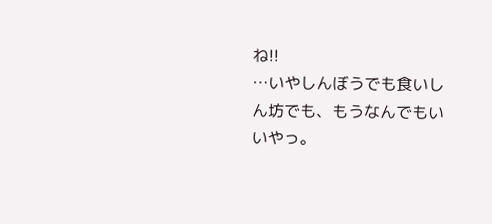ね!!
…いやしんぼうでも食いしん坊でも、もうなんでもいいやっ。